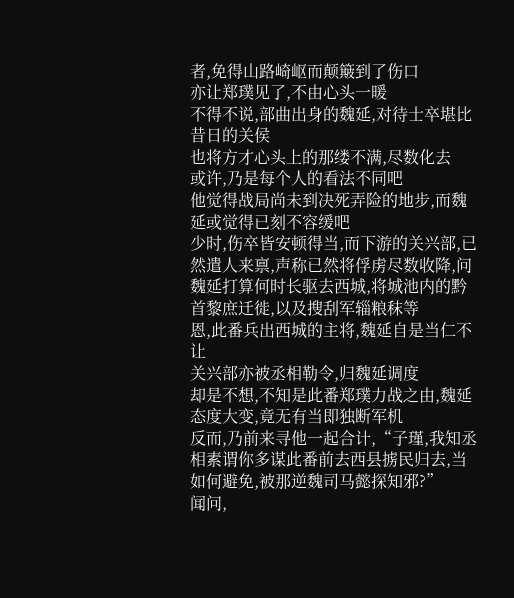者,免得山路崎岖而颠簸到了伤口
亦让郑璞见了,不由心头一暖
不得不说,部曲出身的魏延,对待士卒堪比昔日的关侯
也将方才心头上的那缕不满,尽数化去
或许,乃是每个人的看法不同吧
他觉得战局尚未到决死弄险的地步,而魏延或觉得已刻不容缓吧
少时,伤卒皆安顿得当,而下游的关兴部,已然遣人来禀,声称已然将俘虏尽数收降,问魏延打算何时长驱去西城,将城池内的黔首黎庶迁徙,以及搜刮军辎粮秣等
恩,此番兵出西城的主将,魏延自是当仁不让
关兴部亦被丞相勒令,归魏延调度
却是不想,不知是此番郑璞力战之由,魏延态度大变,竟无有当即独断军机
反而,乃前来寻他一起合计,“子瑾,我知丞相素谓你多谋此番前去西县掳民归去,当如何避免,被那逆魏司马懿探知邪?”
闻问,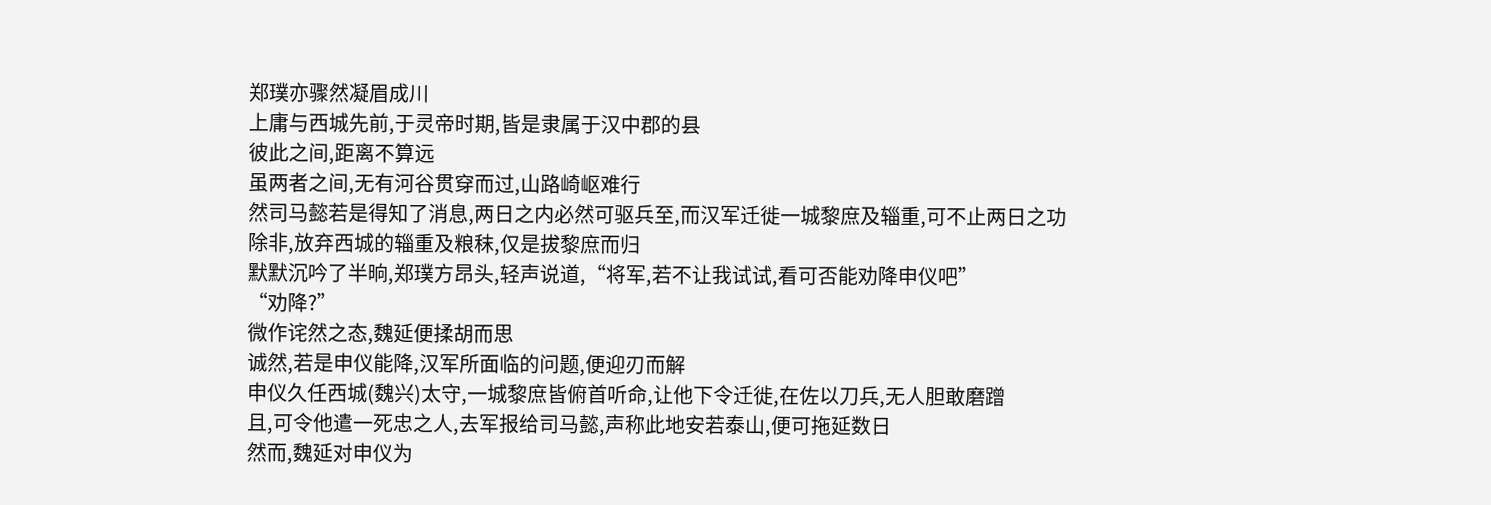郑璞亦骤然凝眉成川
上庸与西城先前,于灵帝时期,皆是隶属于汉中郡的县
彼此之间,距离不算远
虽两者之间,无有河谷贯穿而过,山路崎岖难行
然司马懿若是得知了消息,两日之内必然可驱兵至,而汉军迁徙一城黎庶及辎重,可不止两日之功
除非,放弃西城的辎重及粮秣,仅是拔黎庶而归
默默沉吟了半晌,郑璞方昂头,轻声说道,“将军,若不让我试试,看可否能劝降申仪吧”
“劝降?”
微作诧然之态,魏延便揉胡而思
诚然,若是申仪能降,汉军所面临的问题,便迎刃而解
申仪久任西城(魏兴)太守,一城黎庶皆俯首听命,让他下令迁徙,在佐以刀兵,无人胆敢磨蹭
且,可令他遣一死忠之人,去军报给司马懿,声称此地安若泰山,便可拖延数日
然而,魏延对申仪为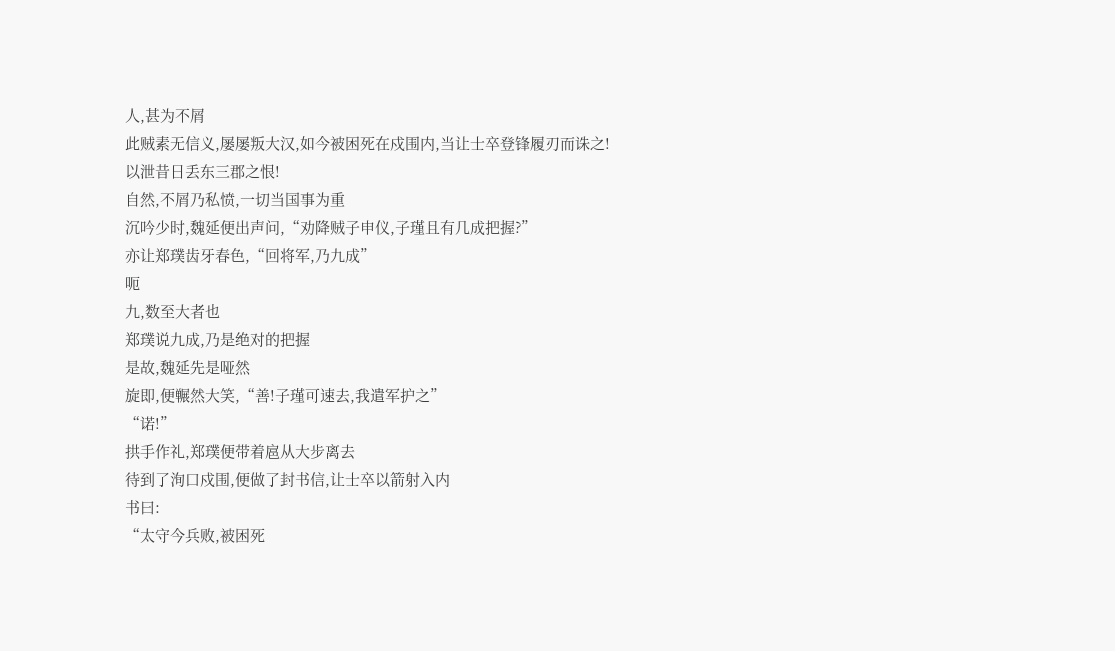人,甚为不屑
此贼素无信义,屡屡叛大汉,如今被困死在戍围内,当让士卒登锋履刃而诛之!
以泄昔日丢东三郡之恨!
自然,不屑乃私愤,一切当国事为重
沉吟少时,魏延便出声问,“劝降贼子申仪,子瑾且有几成把握?”
亦让郑璞齿牙春色,“回将军,乃九成”
呃
九,数至大者也
郑璞说九成,乃是绝对的把握
是故,魏延先是哑然
旋即,便冁然大笑,“善!子瑾可速去,我遣军护之”
“诺!”
拱手作礼,郑璞便带着扈从大步离去
待到了洵口戍围,便做了封书信,让士卒以箭射入内
书曰:
“太守今兵败,被困死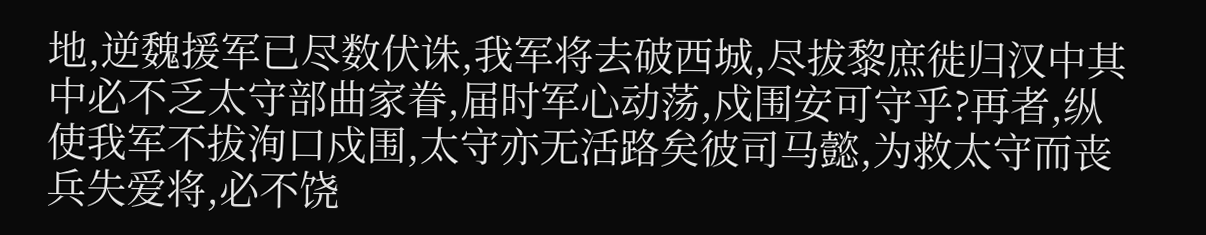地,逆魏援军已尽数伏诛,我军将去破西城,尽拔黎庶徙归汉中其中必不乏太守部曲家眷,届时军心动荡,戍围安可守乎?再者,纵使我军不拔洵口戍围,太守亦无活路矣彼司马懿,为救太守而丧兵失爱将,必不饶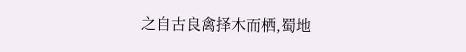之自古良禽择木而栖,蜀地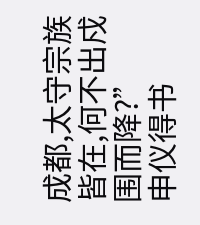成都,太守宗族皆在,何不出戍围而降?”
申仪得书